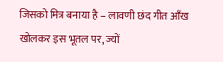जिसको मित्र बनाया है – लावणी छंद गीत आँख खोलकर इस भूतल पर, ज्यों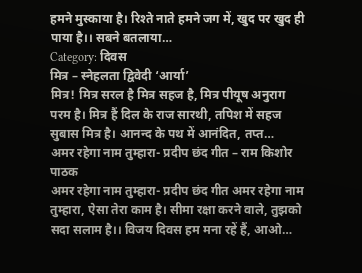हमने मुस्काया है। रिश्ते नाते हमने जग में, खुद पर खुद ही पाया है।। सबने बतलाया…
Category: दिवस
मित्र – स्नेहलता द्विवेदी ‘आर्या’
मित्र! मित्र सरल है मित्र सहज है, मित्र पीयूष अनुराग परम है। मित्र हैं दिल के राज सारथी, तपिश में सहज सुबास मित्र है। आनन्द के पथ में आनंदित, तप्त…
अमर रहेगा नाम तुम्हारा- प्रदीप छंद गीत – राम किशोर पाठक
अमर रहेगा नाम तुम्हारा- प्रदीप छंद गीत अमर रहेगा नाम तुम्हारा, ऐसा तेरा काम है। सीमा रक्षा करने वाले, तुझको सदा सलाम है।। विजय दिवस हम मना रहें हैं, आओ…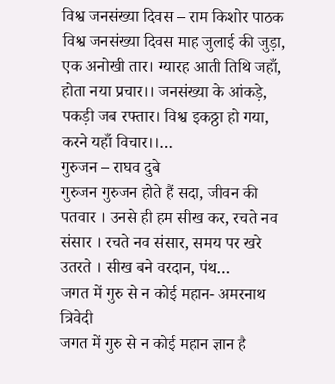विश्व जनसंख्या दिवस – राम किशोर पाठक
विश्व जनसंख्या दिवस माह जुलाई की जुड़ा, एक अनोखी तार। ग्यारह आती तिथि जहाँ, होता नया प्रचार।। जनसंख्या के आंकड़े, पकड़ी जब रफ्तार। विश्व इकठ्ठा हो गया, करने यहाँ विचार।।…
गुरुजन – राघव दुबे
गुरुजन गुरुजन होते हैं सदा, जीवन की पतवार । उनसे ही हम सीख कर, रचते नव संसार । रचते नव संसार, समय पर खरे उतरते । सीख बने वरदान, पंथ…
जगत में गुरु से न कोई महान- अमरनाथ त्रिवेदी
जगत में गुरु से न कोई महान ज्ञान है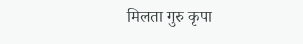मिलता गुरु कृपा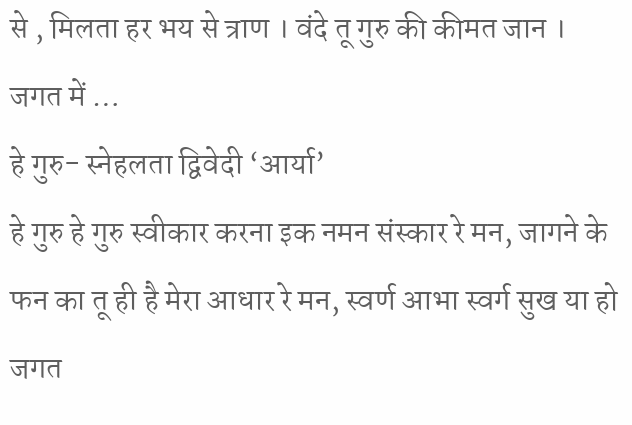से , मिलता हर भय से त्राण । वंदे तू गुरु की कीमत जान । जगत में …
हे गुरु- स्नेहलता द्विवेदी ‘आर्या’
हे गुरु हे गुरु स्वीकार करना इक नमन संस्कार रे मन, जागने के फन का तू ही है मेरा आधार रे मन, स्वर्ण आभा स्वर्ग सुख या हो जगत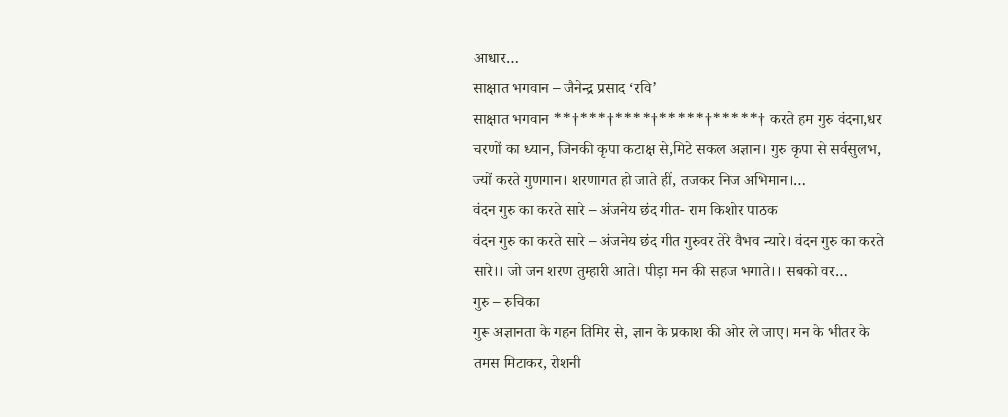आधार…
साक्षात भगवान – जैनेन्द्र प्रसाद ‘रवि’
साक्षात भगवान **†***†****†*****†*****† करते हम गुरु वंदना,धर चरणों का ध्यान, जिनकी कृपा कटाक्ष से,मिटे सकल अज्ञान। गुरु कृपा से सर्वसुलभ, ज्यों करते गुणगान। शरणागत हो जाते हीं, तजकर निज अभिमान।…
वंदन गुरु का करते सारे – अंजनेय छंद गीत- राम किशोर पाठक
वंदन गुरु का करते सारे – अंजनेय छंद गीत गुरुवर तेरे वैभव न्यारे। वंदन गुरु का करते सारे।। जो जन शरण तुम्हारी आते। पीड़ा मन की सहज भगाते।। सबको वर…
गुरु – रुचिका
गुरू अज्ञानता के गहन तिमिर से, ज्ञान के प्रकाश की ओर ले जाए। मन के भीतर के तमस मिटाकर, रोशनी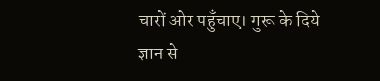चारों ओर पहुँचाए। गुरू के दिये ज्ञान से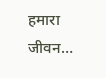हमारा जीवन…